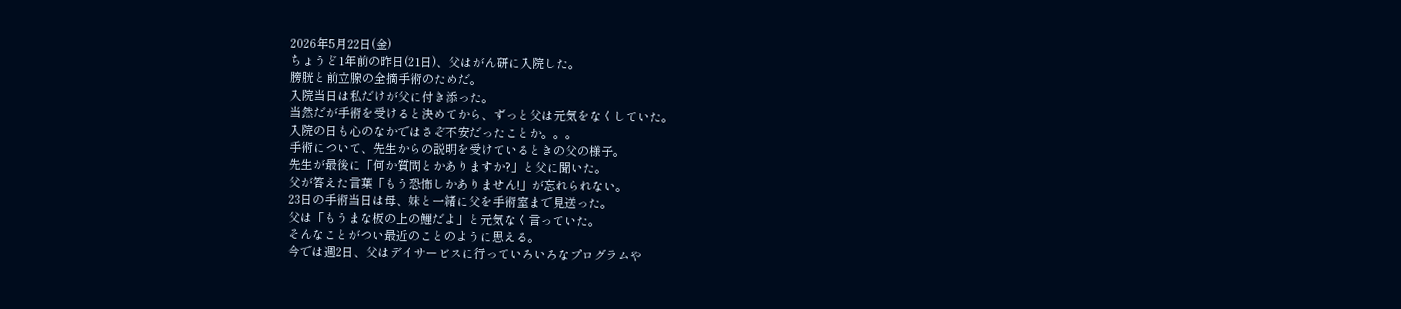2026年5月22日(金)
ちょうど1年前の昨日(21日)、父はがん研に入院した。
膀胱と前立腺の全摘手術のためだ。
入院当日は私だけが父に付き添った。
当然だが手術を受けると決めてから、ずっと父は元気をなくしていた。
入院の日も心のなかではさぞ不安だったことか。。。
手術について、先生からの説明を受けているときの父の様子。
先生が最後に「何か質問とかありますか?」と父に聞いた。
父が答えた言葉「もう恐怖しかありません!」が忘れられない。
23日の手術当日は母、妹と一緒に父を手術室まで見送った。
父は「もうまな板の上の鯉だよ」と元気なく言っていた。
そんなことがつい最近のことのように思える。
今では週2日、父はデイサービスに行っていろいろなプログラムや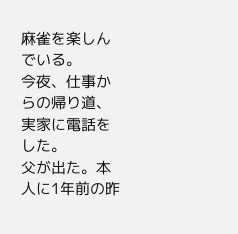麻雀を楽しんでいる。
今夜、仕事からの帰り道、実家に電話をした。
父が出た。本人に1年前の昨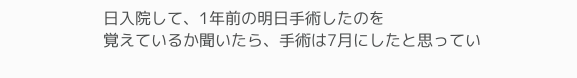日入院して、1年前の明日手術したのを
覚えているか聞いたら、手術は7月にしたと思ってい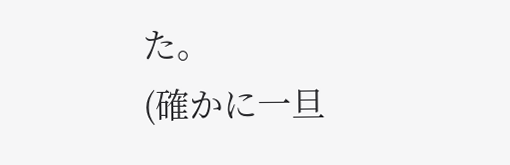た。
(確かに一旦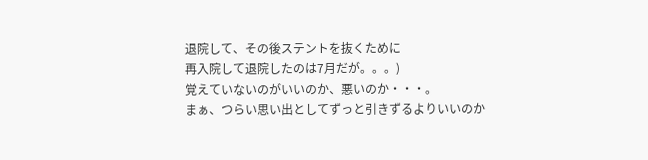退院して、その後ステントを抜くために
再入院して退院したのは7月だが。。。)
覚えていないのがいいのか、悪いのか・・・。
まぁ、つらい思い出としてずっと引きずるよりいいのか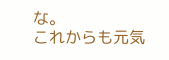な。
これからも元気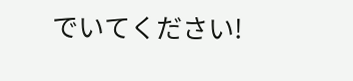でいてください!